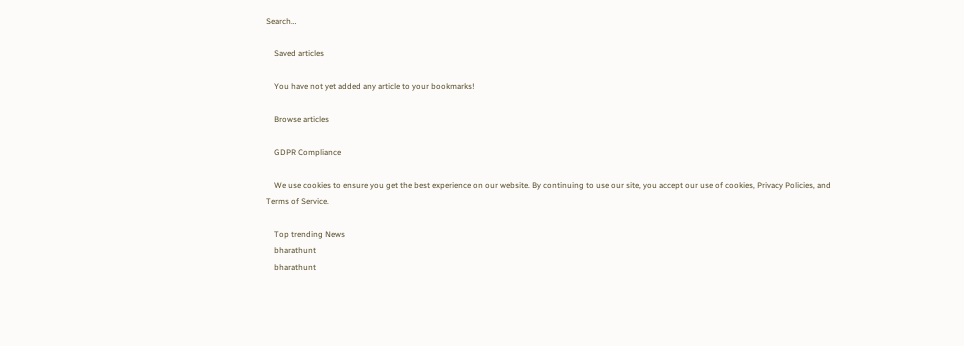Search…

    Saved articles

    You have not yet added any article to your bookmarks!

    Browse articles

    GDPR Compliance

    We use cookies to ensure you get the best experience on our website. By continuing to use our site, you accept our use of cookies, Privacy Policies, and Terms of Service.

    Top trending News
    bharathunt
    bharathunt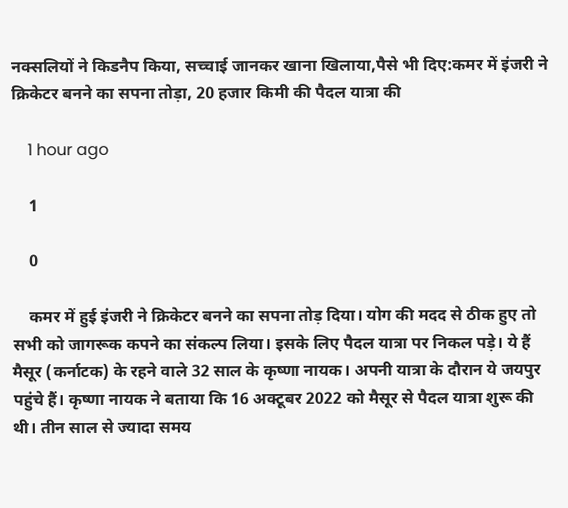नक्सलियों ने किडनैप किया, सच्चाई जानकर खाना खिलाया,पैसे भी दिए:कमर में इंजरी ने क्रिकेटर बनने का सपना तोड़ा, 20 हजार किमी की पैदल यात्रा की

    1 hour ago

    1

    0

    कमर में हुई इंजरी ने क्रिकेटर बनने का सपना तोड़ दिया। योग की मदद से ठीक हुए तो सभी को जागरूक कपने का संकल्प लिया। इसके लिए पैदल यात्रा पर निकल पड़े। ये हैं मैसूर (कर्नाटक) के रहने वाले 32 साल के कृष्णा नायक। अपनी यात्रा के दौरान ये जयपुर पहुंचे हैं। कृष्णा नायक ने बताया कि 16 अक्टूबर 2022 को मैसूर से पैदल यात्रा शुरू की थी। तीन साल से ज्यादा समय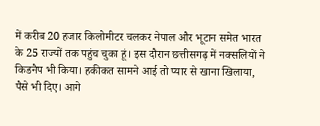में करीब 20 हजार किलोमीटर चलकर नेपाल और भूटान समेत भारत के 25 राज्यों तक पहुंच चुका हूं। इस दौरान छत्तीसगढ़ में नक्सलियों ने किडनैप भी किया। हकीकत सामने आई तो प्यार से खाना खिलाया, पैसे भी दिए। आगे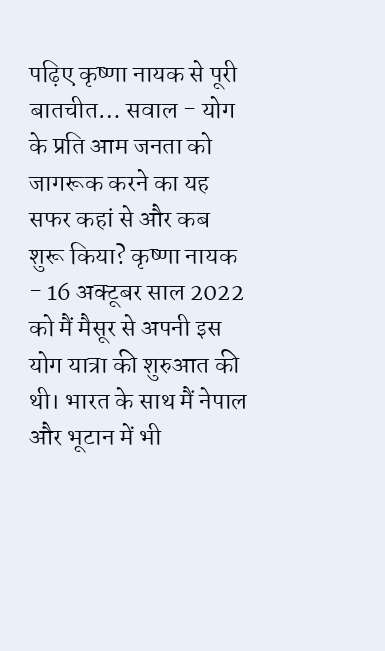पढ़िए कृष्णा नायक से पूरी बातचीत… सवाल - योग के प्रति आम जनता को जागरूक करने का यह सफर कहां से और कब शुरू किया? कृष्णा नायक - 16 अक्टूबर साल 2022 को मैं मैसूर से अपनी इस योग यात्रा की शुरुआत की थी। भारत के साथ मैं नेपाल और भूटान में भी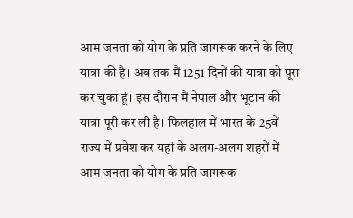आम जनता को योग के प्रति जागरूक करने के लिए यात्रा की है। अब तक मैं 1251 दिनों की यात्रा को पूरा कर चुका हूं। इस दौरान मैं नेपाल और भूटान की यात्रा पूरी कर ली है। फिलहाल में भारत के 25वें राज्य में प्रवेश कर यहां के अलग-अलग शहरों में आम जनता को योग के प्रति जागरूक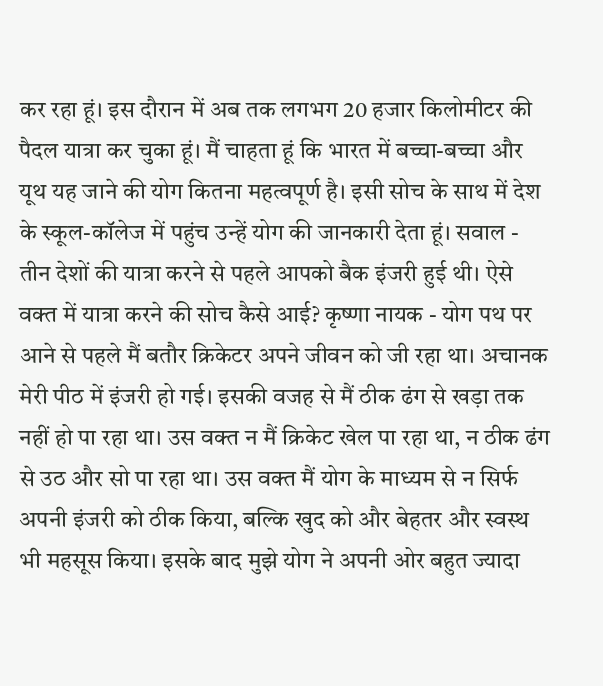कर रहा हूं। इस दौरान में अब तक लगभग 20 हजार किलोमीटर की पैदल यात्रा कर चुका हूं। मैं चाहता हूं कि भारत में बच्चा-बच्चा और यूथ यह जाने की योग कितना महत्वपूर्ण है। इसी सोच के साथ में देश के स्कूल-कॉलेज में पहुंच उन्हें योग की जानकारी देता हूं। सवाल - तीन देशों की यात्रा करने से पहले आपको बैक इंजरी हुई थी। ऐसे वक्त में यात्रा करने की सोच कैसे आई? कृष्णा नायक - योग पथ पर आने से पहले मैं बतौर क्रिकेटर अपने जीवन को जी रहा था। अचानक मेरी पीठ में इंजरी हो गई। इसकी वजह से मैं ठीक ढंग से खड़ा तक नहीं हो पा रहा था। उस वक्त न मैं क्रिकेट खेल पा रहा था, न ठीक ढंग से उठ और सो पा रहा था। उस वक्त मैं योग के माध्यम से न सिर्फ अपनी इंजरी को ठीक किया, बल्कि खुद को और बेहतर और स्वस्थ भी महसूस किया। इसके बाद मुझे योग ने अपनी ओर बहुत ज्यादा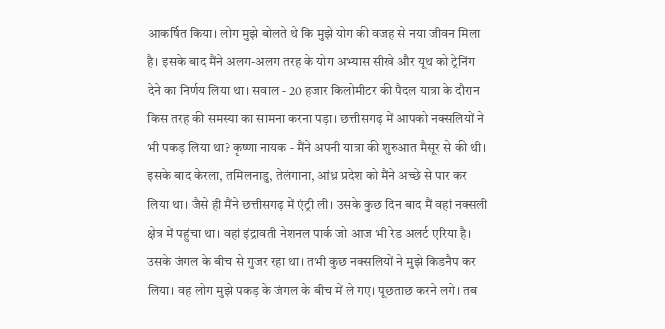आकर्षित किया। लोग मुझे बोलते थे कि मुझे योग की वजह से नया जीवन मिला है। इसके बाद मैंने अलग-अलग तरह के योग अभ्यास सीखे और यूथ को ट्रेनिंग देने का निर्णय लिया था। सवाल - 20 हजार किलोमीटर की पैदल यात्रा के दौरान किस तरह की समस्या का सामना करना पड़ा। छत्तीसगढ़ में आपको नक्सलियों ने भी पकड़ लिया था? कृष्णा नायक - मैंने अपनी यात्रा की शुरुआत मैसूर से की थी। इसके बाद केरला, तमिलनाडु, तेलंगाना, आंध्र प्रदेश को मैंने अच्छे से पार कर लिया था। जैसे ही मैंने छत्तीसगढ़ में एंट्री ली। उसके कुछ दिन बाद मैं वहां नक्सली क्षेत्र में पहुंचा था। वहां इंद्रावती नेशनल पार्क जो आज भी रेड अलर्ट एरिया है। उसके जंगल के बीच से गुजर रहा था। तभी कुछ नक्सलियों ने मुझे किडनैप कर लिया। वह लोग मुझे पकड़ के जंगल के बीच में ले गए। पूछताछ करने लगे। तब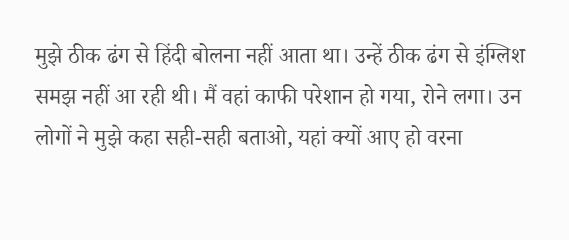मुझे ठीक ढंग से हिंदी बोलना नहीं आता था। उन्हें ठीक ढंग से इंग्लिश समझ नहीं आ रही थी। मैं वहां काफी परेशान हो गया, रोने लगा। उन लोगों ने मुझे कहा सही-सही बताओ, यहां क्यों आए हो वरना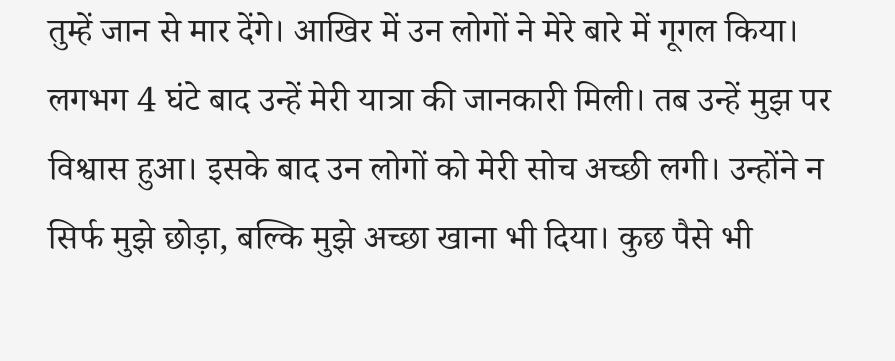तुम्हें जान से मार देंगे। आखिर में उन लोगों ने मेरे बारे में गूगल किया। लगभग 4 घंटे बाद उन्हें मेरी यात्रा की जानकारी मिली। तब उन्हें मुझ पर विश्वास हुआ। इसके बाद उन लोगों को मेरी सोच अच्छी लगी। उन्होंने न सिर्फ मुझे छोड़ा, बल्कि मुझे अच्छा खाना भी दिया। कुछ पैसे भी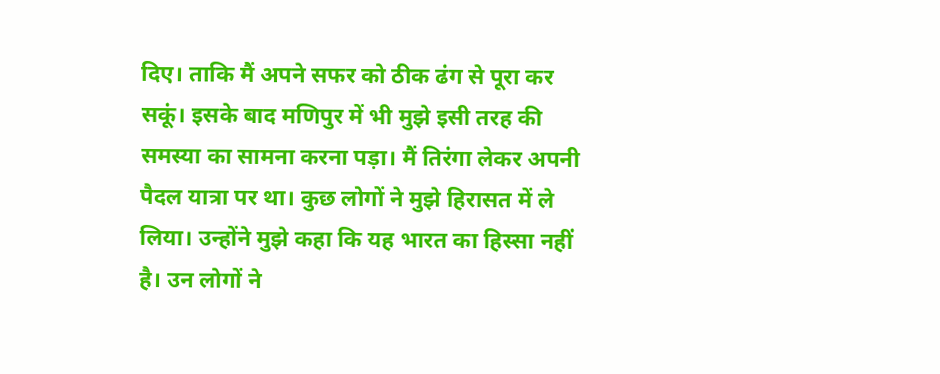दिए। ताकि मैं अपने सफर को ठीक ढंग से पूरा कर सकूं। इसके बाद मणिपुर में भी मुझे इसी तरह की समस्या का सामना करना पड़ा। मैं तिरंगा लेकर अपनी पैदल यात्रा पर था। कुछ लोगों ने मुझे हिरासत में ले लिया। उन्होंने मुझे कहा कि यह भारत का हिस्सा नहीं है। उन लोगों ने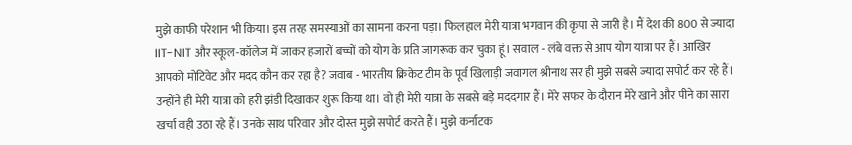मुझे काफी परेशान भी किया। इस तरह समस्याओं का सामना करना पड़ा। फिलहाल मेरी यात्रा भगवान की कृपा से जारी है। मैं देश की 800 से ज्यादा IIT-NIT और स्कूल-कॉलेज में जाकर हजारों बच्चों को योग के प्रति जागरूक कर चुका हूं। सवाल - लंबे वक्त से आप योग यात्रा पर हैं। आखिर आपको मोटिवेट और मदद कौन कर रहा है? जवाब - भारतीय क्रिकेट टीम के पूर्व खिलाड़ी जवागल श्रीनाथ सर ही मुझे सबसे ज्यादा सपोर्ट कर रहे हैं। उन्होंने ही मेरी यात्रा को हरी झंडी दिखाकर शुरू किया था। वो ही मेरी यात्रा के सबसे बड़े मददगार हैं। मेरे सफर के दौरान मेरे खाने और पीने का सारा खर्चा वही उठा रहे हैं। उनके साथ परिवार और दोस्त मुझे सपोर्ट करते हैं। मुझे कर्नाटक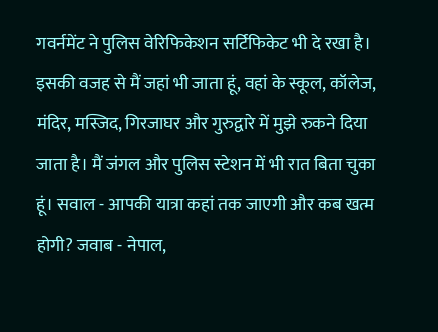गवर्नमेंट ने पुलिस वेरिफिकेशन सर्टिफिकेट भी दे रखा है। इसकी वजह से मैं जहां भी जाता हूं, वहां के स्कूल, कॉलेज, मंदिर, मस्जिद, गिरजाघर और गुरुद्वारे में मुझे रुकने दिया जाता है। मैं जंगल और पुलिस स्टेशन में भी रात बिता चुका हूं। सवाल - आपकी यात्रा कहां तक जाएगी और कब खत्म होगी? जवाब - नेपाल,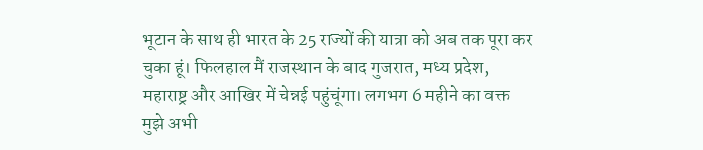भूटान के साथ ही भारत के 25 राज्यों की यात्रा को अब तक पूरा कर चुका हूं। फिलहाल मैं राजस्थान के बाद गुजरात, मध्य प्रदेश, महाराष्ट्र और आखिर में चेन्नई पहुंचूंगा। लगभग 6 महीने का वक्त मुझे अभी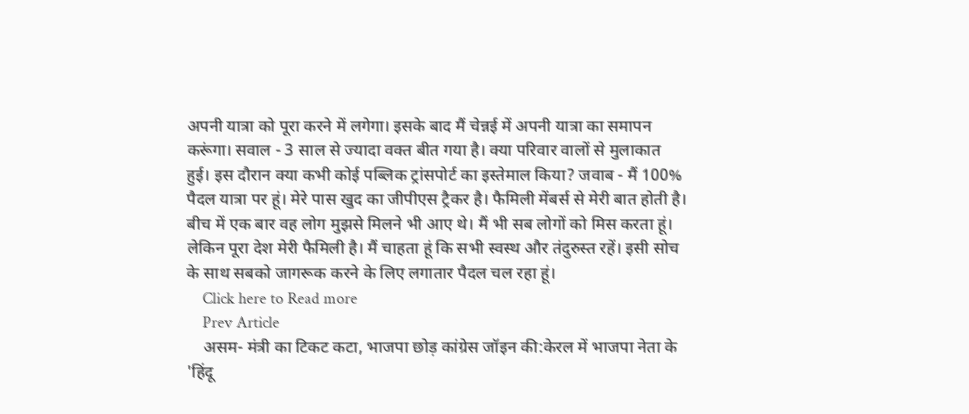अपनी यात्रा को पूरा करने में लगेगा। इसके बाद मैं चेन्नई में अपनी यात्रा का समापन करूंगा। सवाल - 3 साल से ज्यादा वक्त बीत गया है। क्या परिवार वालों से मुलाकात हुई। इस दौरान क्या कभी कोई पब्लिक ट्रांसपोर्ट का इस्तेमाल किया? जवाब - मैं 100% पैदल यात्रा पर हूं। मेरे पास खुद का जीपीएस ट्रैकर है। फैमिली मेंबर्स से मेरी बात होती है। बीच में एक बार वह लोग मुझसे मिलने भी आए थे। मैं भी सब लोगों को मिस करता हूं। लेकिन पूरा देश मेरी फैमिली है। मैं चाहता हूं कि सभी स्वस्थ और तंदुरुस्त रहें। इसी सोच के साथ सबको जागरूक करने के लिए लगातार पैदल चल रहा हूं।
    Click here to Read more
    Prev Article
    असम- मंत्री का टिकट कटा, भाजपा छोड़ कांग्रेस जॉइन की:केरल में भाजपा नेता के 'हिंदू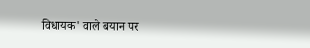विधायक' वाले बयान पर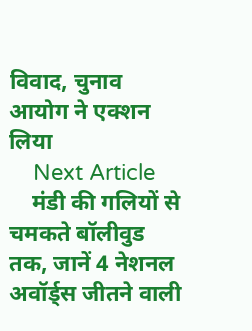विवाद, चुनाव आयोग ने एक्शन लिया
    Next Article
    मंडी की गलियों से चमकते बॉलीवुड तक, जानें 4 नेशनल अवॉर्ड्स जीतने वाली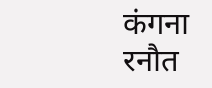कंगना रनौत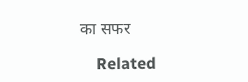का सफर

    Related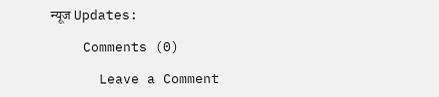न्यूज Updates:

    Comments (0)

      Leave a Comment